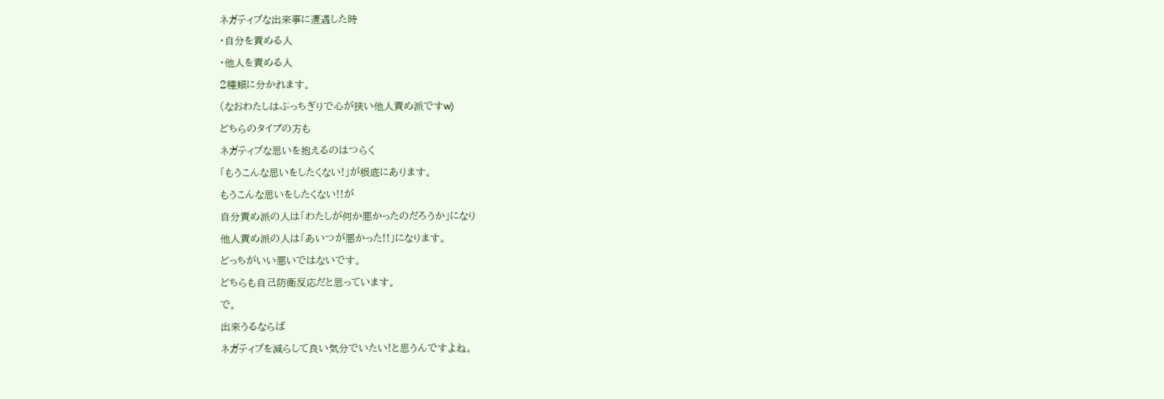ネガティブな出来事に遭遇した時
・自分を責める人
・他人を責める人
2種類に分かれます。
(なおわたしはぶっちぎりで心が狭い他人責め派ですw)
どちらのタイプの方も
ネガティブな思いを抱えるのはつらく
「もうこんな思いをしたくない!」が根底にあります。
もうこんな思いをしたくない!!が
自分責め派の人は「わたしが何か悪かったのだろうか」になり
他人責め派の人は「あいつが悪かった!!」になります。
どっちがいい悪いではないです。
どちらも自己防衛反応だと思っています。
で。
出来うるならば
ネガティブを減らして良い気分でいたい!と思うんですよね。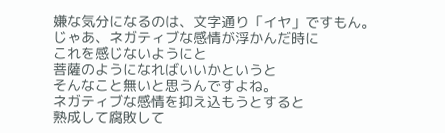嫌な気分になるのは、文字通り「イヤ」ですもん。
じゃあ、ネガティブな感情が浮かんだ時に
これを感じないようにと
菩薩のようになればいいかというと
そんなこと無いと思うんですよね。
ネガティブな感情を抑え込もうとすると
熟成して腐敗して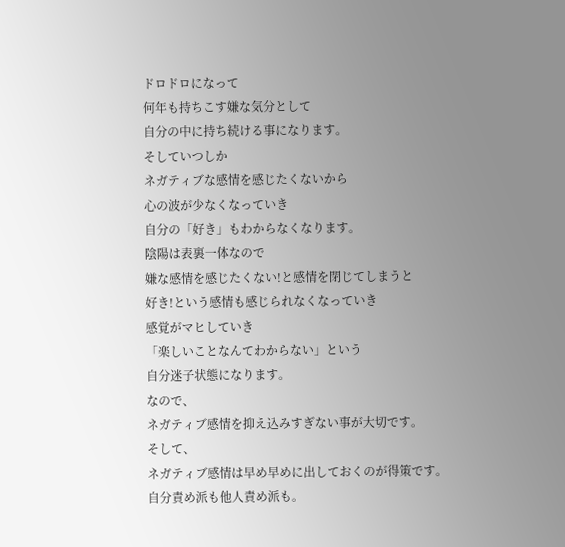ドロドロになって
何年も持ちこす嫌な気分として
自分の中に持ち続ける事になります。
そしていつしか
ネガティブな感情を感じたくないから
心の波が少なくなっていき
自分の「好き」もわからなくなります。
陰陽は表裏一体なので
嫌な感情を感じたくない!と感情を閉じてしまうと
好き!という感情も感じられなくなっていき
感覚がマヒしていき
「楽しいことなんてわからない」という
自分迷子状態になります。
なので、
ネガティブ感情を抑え込みすぎない事が大切です。
そして、
ネガティブ感情は早め早めに出しておくのが得策です。
自分責め派も他人責め派も。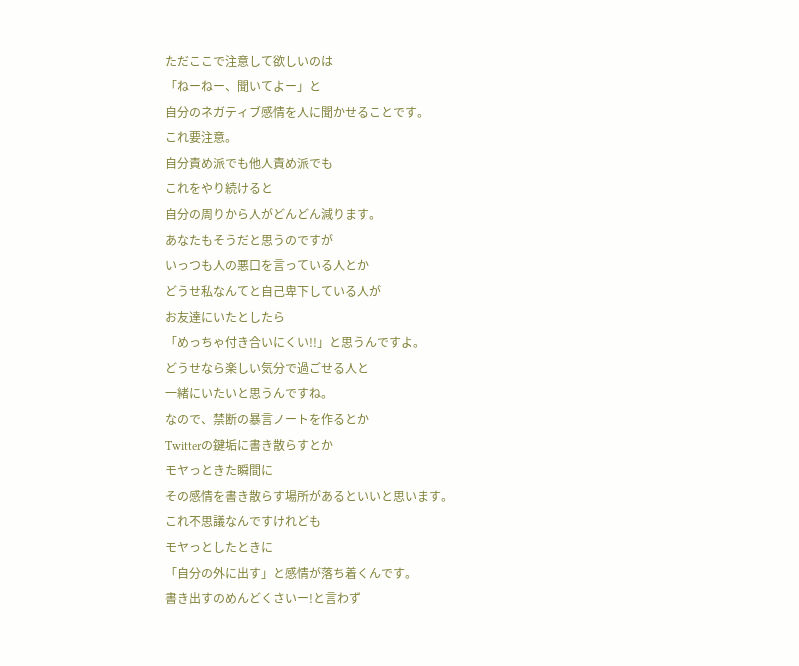ただここで注意して欲しいのは
「ねーねー、聞いてよー」と
自分のネガティブ感情を人に聞かせることです。
これ要注意。
自分責め派でも他人責め派でも
これをやり続けると
自分の周りから人がどんどん減ります。
あなたもそうだと思うのですが
いっつも人の悪口を言っている人とか
どうせ私なんてと自己卑下している人が
お友達にいたとしたら
「めっちゃ付き合いにくい!!」と思うんですよ。
どうせなら楽しい気分で過ごせる人と
一緒にいたいと思うんですね。
なので、禁断の暴言ノートを作るとか
Twitterの鍵垢に書き散らすとか
モヤっときた瞬間に
その感情を書き散らす場所があるといいと思います。
これ不思議なんですけれども
モヤっとしたときに
「自分の外に出す」と感情が落ち着くんです。
書き出すのめんどくさいー!と言わず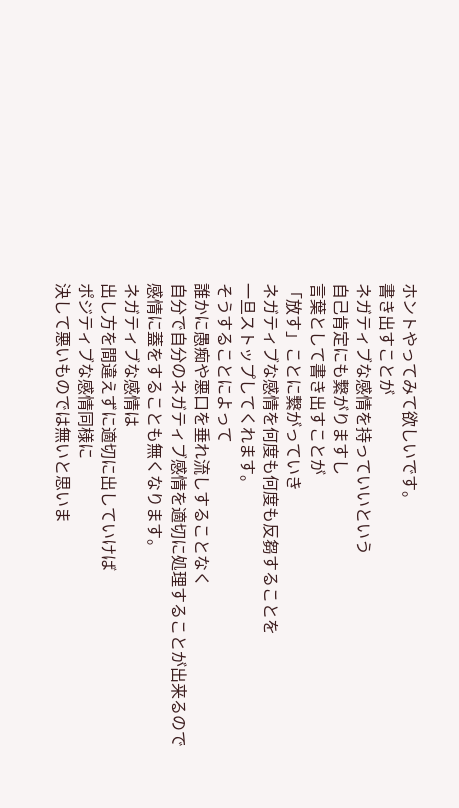ホントやってみて欲しいです。
書き出すことが
ネガティブな感情を持っていいという
自己肯定にも繋がりますし
言葉として書き出すことが
「放す」ことに繋がっていき
ネガティブな感情を何度も何度も反芻することを
一旦ストップしてくれます。
そうすることによって
誰かに愚痴や悪口を垂れ流しすることなく
自分で自分のネガティブ感情を適切に処理することが出来るので
感情に蓋をすることも無くなります。
ネガティブな感情は
出し方を間違えずに適切に出していけば
ポジティブな感情同様に
決して悪いものでは無いと思いま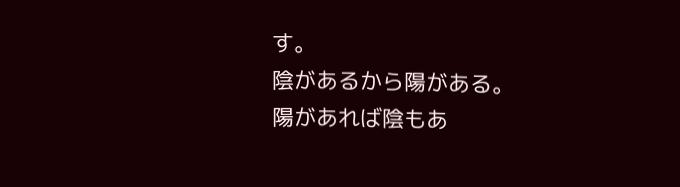す。
陰があるから陽がある。
陽があれば陰もあ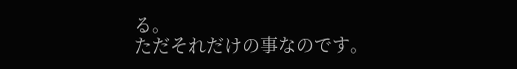る。
ただそれだけの事なのです。